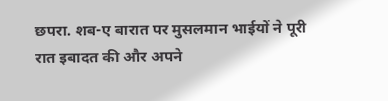छपरा. शब-ए बारात पर मुसलमान भाईयों ने पूरी रात इबादत की और अपने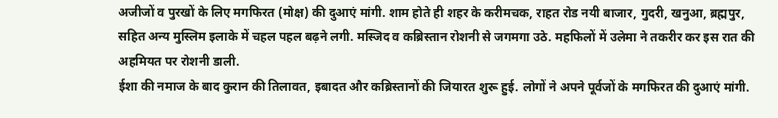अजीजों व पुरखों के लिए मगफिरत (मोक्ष) की दुआएं मांगी. शाम होते ही शहर के करीमचक, राहत रोड नयी बाजार, गुदरी, खनुआ, ब्रह्मपुर, सहित अन्य मुस्लिम इलाके में चहल पहल बढ़ने लगी. मस्जिद व कब्रिस्तान रोशनी से जगमगा उठे. महफिलों में उलेमा ने तकरीर कर इस रात की अहमियत पर रोशनी डाली.
ईशा की नमाज के बाद कुरान की तिलावत, इबादत और कब्रिस्तानों की जियारत शुरू हुई. लोगों ने अपने पूर्वजों के मगफिरत की दुआएं मांगी.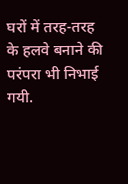घरों में तरह-तरह के हलवे बनाने की परंपरा भी निभाई गयी.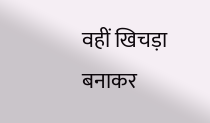वहीं खिचड़ा बनाकर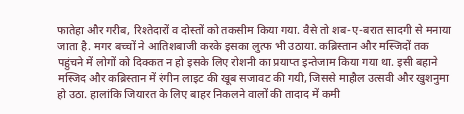फातेहा और गरीब, रिश्तेदारों व दोस्तों को तकसीम किया गया. वैसे तो शब-ए-बरात सादगी से मनाया जाता है. मगर बच्चों ने आतिशबाजी करके इसका लुत्फ भी उठाया. कब्रिस्तान और मस्जिदों तक पहुंचने में लोगों को दिक्कत न हो इसके लिए रोशनी का प्रयाप्त इन्तेजाम किया गया था. इसी बहाने मस्जिद और कब्रिस्तान में रंगीन लाइट की खूब सजावट की गयी, जिससे माहौल उत्सवी और खुशनुमा हो उठा. हालांकि जियारत के लिए बाहर निकलने वालों की तादाद में कमी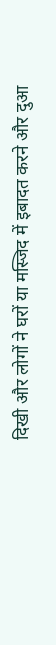दिखी और लोगों ने घरों या मस्जिद में इबादत करने और दुआ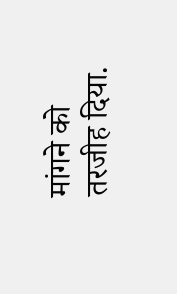मांगने को तरजीह दिया.